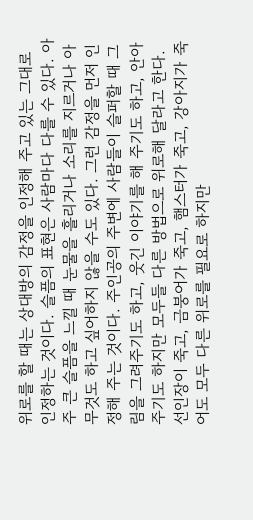위로를 할 때는 상대방의 감정을 인정해 주고 있는 그대로 인정하는 것이다. 슬픔의 표현은 사람마다 다를 수 있다. 아주 큰 슬픔을 느낄 때 눈물을 흘리거나 소리를 지르거나 아무것도 하고 싶어하지 않을 수도 있다. 그런 감정을 먼저 인정해 주는 것이다. 주인공의 주변에 사람들이 슬퍼할 때 그림을 그려주기도 하고, 웃긴 이야기를 해 주기도 하고, 안아주기도 하지만 모두들 다른 방법으로 위로해 달라고 한다. 선인장이 죽고, 금붕어가 죽고, 햄스터가 죽고, 강아지가 죽어도 모두 다른 위로를 필요로 하지만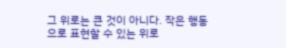그 위로는 큰 것이 아니다. 작은 행동으로 표현할 수 있는 위로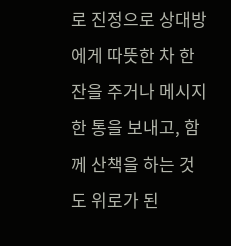로 진정으로 상대방에게 따뜻한 차 한 잔을 주거나 메시지 한 통을 보내고, 함께 산책을 하는 것도 위로가 된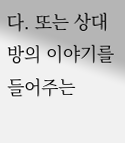다. 또는 상대방의 이야기를 들어주는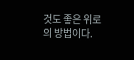것도 좋은 위로의 방법이다.